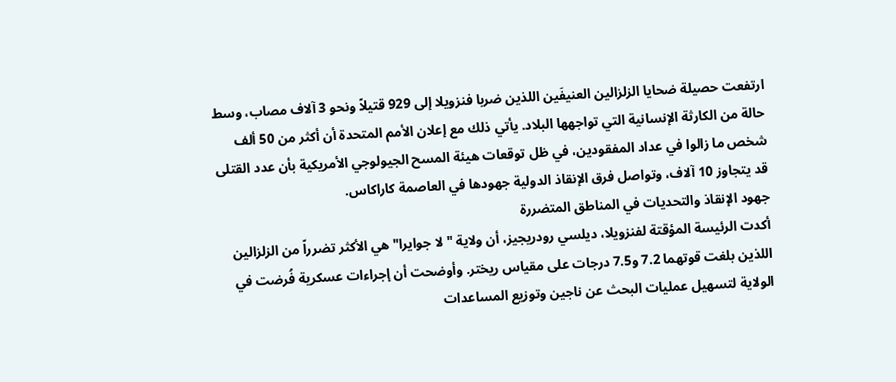ارتفعت حصيلة ضحايا الزلزالين العنيفَين اللذين ضربا فنزويلا إلى 929 قتيلاً ونحو 3 آلاف مصاب، وسط حالة من الكارثة الإنسانية التي تواجهها البلاد. يأتي ذلك مع إعلان الأمم المتحدة أن أكثر من 50 ألف شخص ما زالوا في عداد المفقودين، في ظل توقعات هيئة المسح الجيولوجي الأمريكية بأن عدد القتلى قد يتجاوز 10 آلاف، وتواصل فرق الإنقاذ الدولية جهودها في العاصمة كاراكاس.
جهود الإنقاذ والتحديات في المناطق المتضررة
أكدت الرئيسة المؤقتة لفنزويلا، ديلسي رودريجيز، أن ولاية "لا جوايرا" هي الأكثر تضرراً من الزلزالين اللذين بلغت قوتهما 7.2 و7.5 درجات على مقياس ريختر. وأوضحت أن إجراءات عسكرية فُرضت في الولاية لتسهيل عمليات البحث عن ناجين وتوزيع المساعدات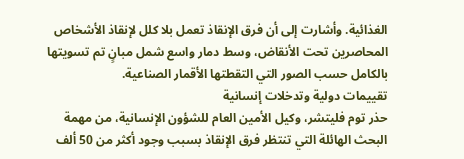الغذائية. وأشارت إلى أن فرق الإنقاذ تعمل بلا كلل لإنقاذ الأشخاص المحاصرين تحت الأنقاض، وسط دمار واسع شمل مبانٍ تم تسويتها بالكامل حسب الصور التي التقطتها الأقمار الصناعية.
تقييمات دولية وتدخلات إنسانية
حذر توم فليتشر، وكيل الأمين العام للشؤون الإنسانية، من مهمة البحث الهائلة التي تنتظر فرق الإنقاذ بسبب وجود أكثر من 50 ألف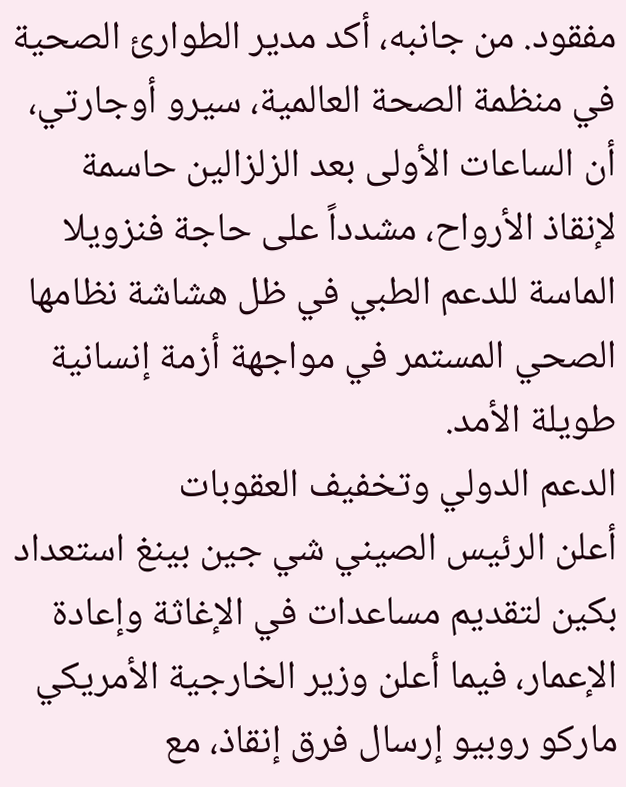مفقود. من جانبه، أكد مدير الطوارئ الصحية في منظمة الصحة العالمية، سيرو أوجارتي، أن الساعات الأولى بعد الزلزالين حاسمة لإنقاذ الأرواح، مشدداً على حاجة فنزويلا الماسة للدعم الطبي في ظل هشاشة نظامها الصحي المستمر في مواجهة أزمة إنسانية طويلة الأمد.
الدعم الدولي وتخفيف العقوبات
أعلن الرئيس الصيني شي جين بينغ استعداد بكين لتقديم مساعدات في الإغاثة وإعادة الإعمار، فيما أعلن وزير الخارجية الأمريكي ماركو روبيو إرسال فرق إنقاذ، مع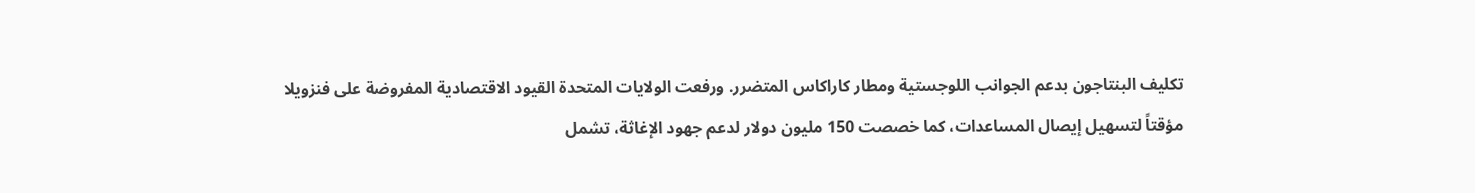تكليف البنتاجون بدعم الجوانب اللوجستية ومطار كاراكاس المتضرر. ورفعت الولايات المتحدة القيود الاقتصادية المفروضة على فنزويلا مؤقتاً لتسهيل إيصال المساعدات، كما خصصت 150 مليون دولار لدعم جهود الإغاثة، تشمل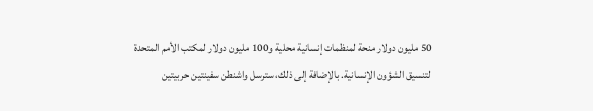50 مليون دولار منحة لمنظمات إنسانية محلية و100 مليون دولار لمكتب الأمم المتحدة لتنسيق الشؤون الإنسانية. بالإضافة إلى ذلك، سترسل واشنطن سفينتين حربيتين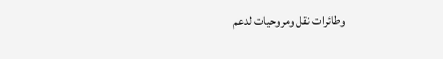وطائرات نقل ومروحيات لدعم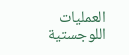العمليات اللوجستية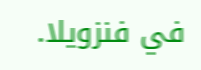في فنزويلا.